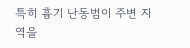특히 흉기 난동범이 주변 지역을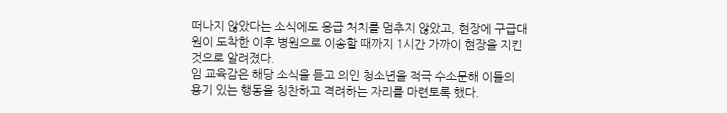떠나지 않았다는 소식에도 응급 처치를 멈추지 않았고, 현장에 구급대원이 도착한 이후 병원으로 이송할 때까지 1시간 가까이 현장을 지킨 것으로 알려졌다.
임 교육감은 해당 소식을 듣고 의인 청소년을 적극 수소문해 이들의 용기 있는 행동을 칭찬하고 격려하는 자리를 마련토록 했다.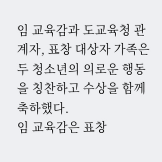임 교육감과 도교육청 관계자, 표창 대상자 가족은 두 청소년의 의로운 행동을 칭찬하고 수상을 함께 축하했다.
임 교육감은 표창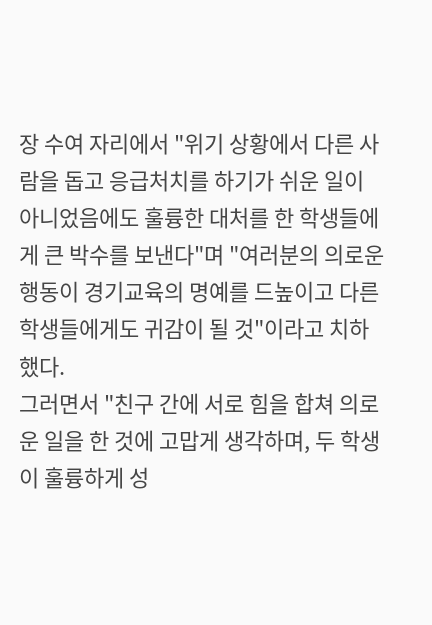장 수여 자리에서 "위기 상황에서 다른 사람을 돕고 응급처치를 하기가 쉬운 일이 아니었음에도 훌륭한 대처를 한 학생들에게 큰 박수를 보낸다"며 "여러분의 의로운 행동이 경기교육의 명예를 드높이고 다른 학생들에게도 귀감이 될 것"이라고 치하했다.
그러면서 "친구 간에 서로 힘을 합쳐 의로운 일을 한 것에 고맙게 생각하며, 두 학생이 훌륭하게 성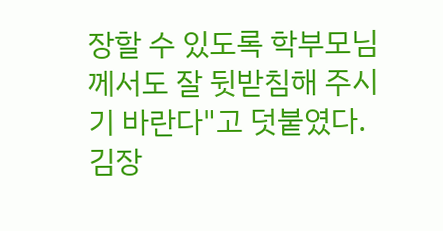장할 수 있도록 학부모님께서도 잘 뒷받침해 주시기 바란다"고 덧붙였다.
김장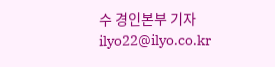수 경인본부 기자 ilyo22@ilyo.co.kr